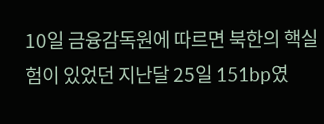10일 금융감독원에 따르면 북한의 핵실험이 있었던 지난달 25일 151bp였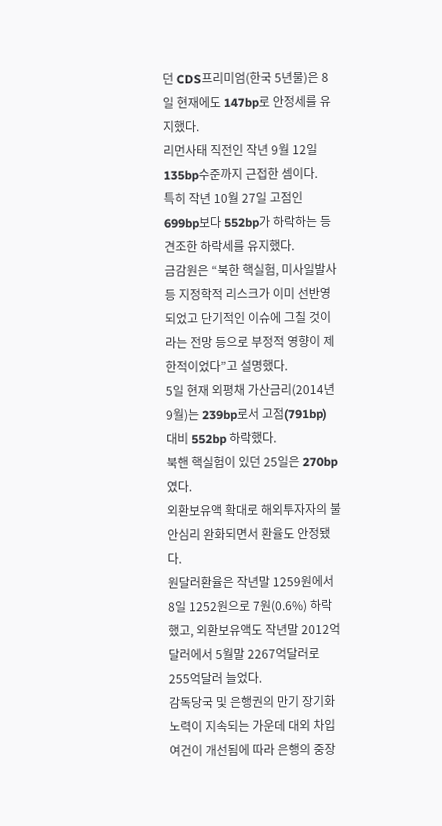던 CDS프리미엄(한국 5년물)은 8일 현재에도 147bp로 안정세를 유지했다.
리먼사태 직전인 작년 9월 12일 135bp수준까지 근접한 셈이다.
특히 작년 10월 27일 고점인 699bp보다 552bp가 하락하는 등 견조한 하락세를 유지했다.
금감원은 “북한 핵실험, 미사일발사 등 지정학적 리스크가 이미 선반영되었고 단기적인 이슈에 그칠 것이라는 전망 등으로 부정적 영향이 제한적이었다”고 설명했다.
5일 현재 외평채 가산금리(2014년9월)는 239bp로서 고점(791bp) 대비 552bp 하락했다.
북핸 핵실험이 있던 25일은 270bp였다.
외환보유액 확대로 해외투자자의 불안심리 완화되면서 환율도 안정됐다.
원달러환율은 작년말 1259원에서 8일 1252원으로 7원(0.6%) 하락했고, 외환보유액도 작년말 2012억달러에서 5월말 2267억달러로 255억달러 늘었다.
감독당국 및 은행권의 만기 장기화 노력이 지속되는 가운데 대외 차입여건이 개선됨에 따라 은행의 중장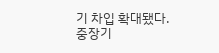기 차입 확대됐다.
중장기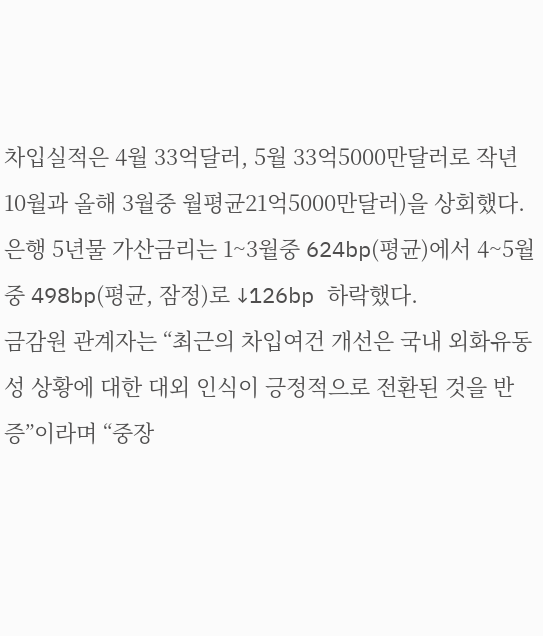차입실적은 4월 33억달러, 5월 33억5000만달러로 작년 10월과 올해 3월중 월평균21억5000만달러)을 상회했다.
은행 5년물 가산금리는 1~3월중 624bp(평균)에서 4~5월중 498bp(평균, 잠정)로 ↓126bp 하락했다.
금감원 관계자는 “최근의 차입여건 개선은 국내 외화유동성 상황에 대한 대외 인식이 긍정적으로 전환된 것을 반증”이라며 “중장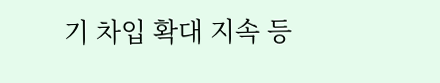기 차입 확대 지속 등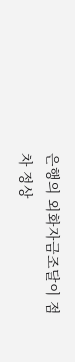은행의 외화자금조달이 점차 정상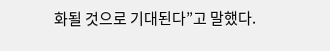화될 것으로 기대된다”고 말했다.